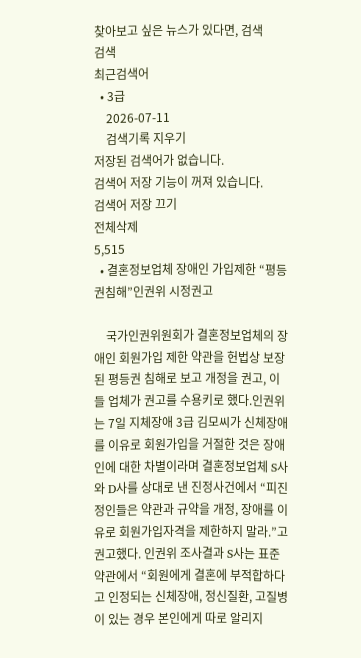찾아보고 싶은 뉴스가 있다면, 검색
검색
최근검색어
  • 3급
    2026-07-11
    검색기록 지우기
저장된 검색어가 없습니다.
검색어 저장 기능이 꺼져 있습니다.
검색어 저장 끄기
전체삭제
5,515
  • 결혼정보업체 장애인 가입제한 “평등권침해”인권위 시정권고

    국가인권위원회가 결혼정보업체의 장애인 회원가입 제한 약관을 헌법상 보장된 평등권 침해로 보고 개정을 권고, 이들 업체가 권고를 수용키로 했다.인권위는 7일 지체장애 3급 김모씨가 신체장애를 이유로 회원가입을 거절한 것은 장애인에 대한 차별이라며 결혼정보업체 S사와 D사를 상대로 낸 진정사건에서 “피진정인들은 약관과 규약을 개정, 장애를 이유로 회원가입자격을 제한하지 말라.”고 권고했다. 인권위 조사결과 S사는 표준약관에서 “회원에게 결혼에 부적합하다고 인정되는 신체장애, 정신질환, 고질병이 있는 경우 본인에게 따로 알리지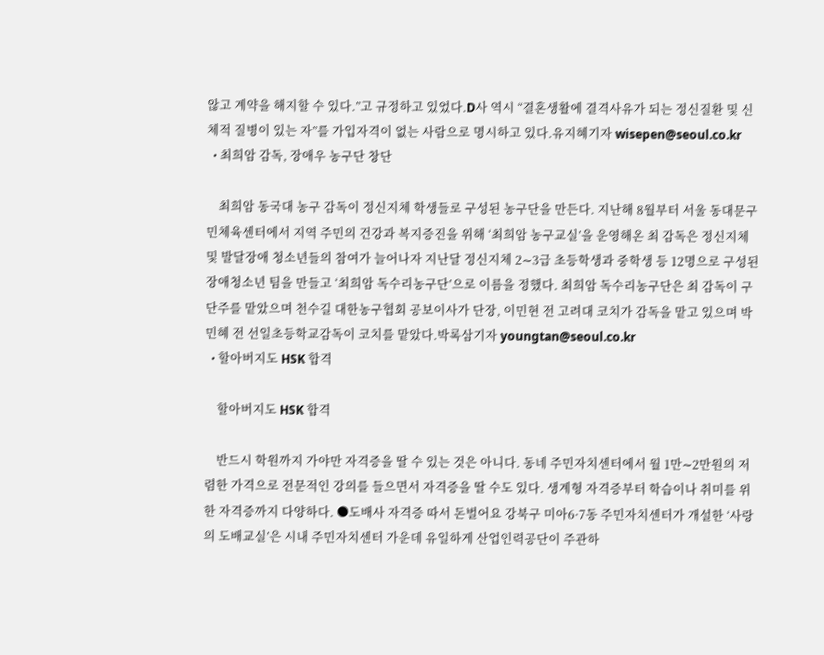않고 계약을 해지할 수 있다.”고 규정하고 있었다.D사 역시 “결혼생활에 결격사유가 되는 정신질환 및 신체적 질병이 있는 자”를 가입자격이 없는 사람으로 명시하고 있다.유지혜기자 wisepen@seoul.co.kr
  • 최희암 감독, 장애우 농구단 창단

    최희암 동국대 농구 감독이 정신지체 학생들로 구성된 농구단을 만든다. 지난해 8월부터 서울 동대문구민체육센터에서 지역 주민의 건강과 복지증진을 위해 ‘최희암 농구교실’을 운영해온 최 감독은 정신지체 및 발달장애 청소년들의 참여가 늘어나자 지난달 정신지체 2∼3급 초등학생과 중학생 등 12명으로 구성된 장애청소년 팀을 만들고 ‘최희암 독수리농구단’으로 이름을 정했다. 최희암 독수리농구단은 최 감독이 구단주를 맡았으며 천수길 대한농구협회 공보이사가 단장, 이민현 전 고려대 코치가 감독을 맡고 있으며 박민혜 전 선일초등학교감독이 코치를 맡았다.박록삼기자 youngtan@seoul.co.kr
  • 할아버지도 HSK 합격

    할아버지도 HSK 합격

    반드시 학원까지 가야만 자격증을 딸 수 있는 것은 아니다. 동네 주민자치센터에서 월 1만∼2만원의 저렴한 가격으로 전문적인 강의를 들으면서 자격증을 딸 수도 있다. 생계형 자격증부터 학습이나 취미를 위한 자격증까지 다양하다. ●도배사 자격증 따서 돈벌어요 강북구 미아6·7동 주민자치센터가 개설한 ‘사랑의 도배교실’은 시내 주민자치센터 가운데 유일하게 산업인력공단이 주관하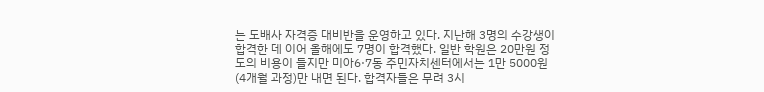는 도배사 자격증 대비반을 운영하고 있다. 지난해 3명의 수강생이 합격한 데 이어 올해에도 7명이 합격했다. 일반 학원은 20만원 정도의 비용이 들지만 미아6·7동 주민자치센터에서는 1만 5000원(4개월 과정)만 내면 된다. 합격자들은 무려 3시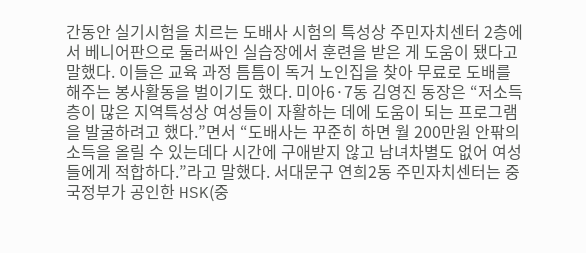간동안 실기시험을 치르는 도배사 시험의 특성상 주민자치센터 2층에서 베니어판으로 둘러싸인 실습장에서 훈련을 받은 게 도움이 됐다고 말했다. 이들은 교육 과정 틈틈이 독거 노인집을 찾아 무료로 도배를 해주는 봉사활동을 벌이기도 했다. 미아6·7동 김영진 동장은 “저소득층이 많은 지역특성상 여성들이 자활하는 데에 도움이 되는 프로그램을 발굴하려고 했다.”면서 “도배사는 꾸준히 하면 월 200만원 안팎의 소득을 올릴 수 있는데다 시간에 구애받지 않고 남녀차별도 없어 여성들에게 적합하다.”라고 말했다. 서대문구 연희2동 주민자치센터는 중국정부가 공인한 HSK(중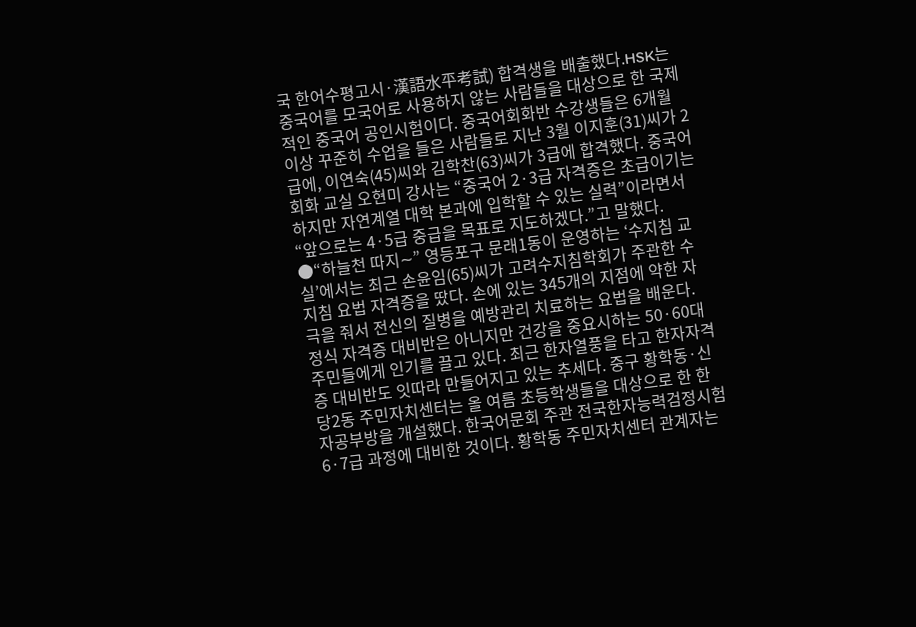국 한어수평고시·漢語水平考試) 합격생을 배출했다.HSK는 중국어를 모국어로 사용하지 않는 사람들을 대상으로 한 국제적인 중국어 공인시험이다. 중국어회화반 수강생들은 6개월 이상 꾸준히 수업을 들은 사람들로 지난 3월 이지훈(31)씨가 2급에, 이연숙(45)씨와 김학찬(63)씨가 3급에 합격했다. 중국어 회화 교실 오현미 강사는 “중국어 2·3급 자격증은 초급이기는 하지만 자연계열 대학 본과에 입학할 수 있는 실력”이라면서 “앞으로는 4·5급 중급을 목표로 지도하겠다.”고 말했다. ●“하늘천 따지∼” 영등포구 문래1동이 운영하는 ‘수지침 교실’에서는 최근 손윤임(65)씨가 고려수지침학회가 주관한 수지침 요법 자격증을 땄다. 손에 있는 345개의 지점에 약한 자극을 줘서 전신의 질병을 예방관리 치료하는 요법을 배운다. 정식 자격증 대비반은 아니지만 건강을 중요시하는 50·60대 주민들에게 인기를 끌고 있다. 최근 한자열풍을 타고 한자자격증 대비반도 잇따라 만들어지고 있는 추세다. 중구 황학동·신당2동 주민자치센터는 올 여름 초등학생들을 대상으로 한 한자공부방을 개설했다. 한국어문회 주관 전국한자능력검정시험 6·7급 과정에 대비한 것이다. 황학동 주민자치센터 관계자는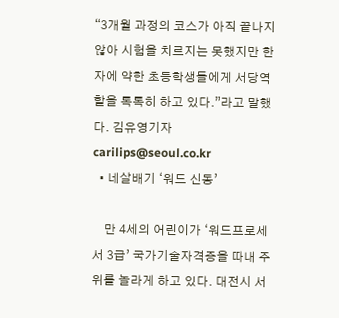“3개월 과정의 코스가 아직 끝나지 않아 시험을 치르지는 못했지만 한자에 약한 초등학생들에게 서당역할을 톡톡히 하고 있다.”라고 말했다. 김유영기자 carilips@seoul.co.kr
  • 네살배기 ‘워드 신동’

    만 4세의 어린이가 ‘워드프로세서 3급’ 국가기술자격증을 따내 주위를 놀라게 하고 있다. 대전시 서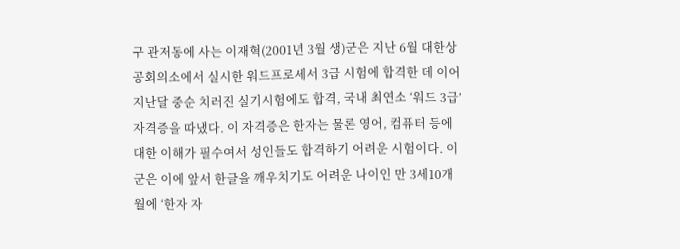구 관저동에 사는 이재혁(2001년 3월 생)군은 지난 6월 대한상공회의소에서 실시한 워드프로세서 3급 시험에 합격한 데 이어 지난달 중순 치러진 실기시험에도 합격, 국내 최연소 ‘워드 3급’자격증을 따냈다. 이 자격증은 한자는 물론 영어, 컴퓨터 등에 대한 이해가 필수여서 성인들도 합격하기 어려운 시험이다. 이군은 이에 앞서 한글을 깨우치기도 어려운 나이인 만 3세10개월에 ‘한자 자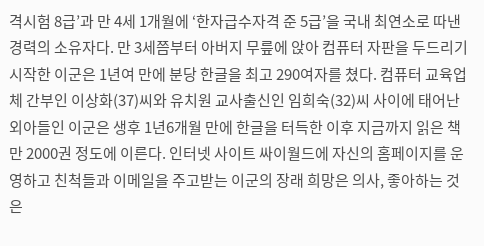격시험 8급’과 만 4세 1개월에 ‘한자급수자격 준 5급’을 국내 최연소로 따낸 경력의 소유자다. 만 3세쯤부터 아버지 무릎에 앉아 컴퓨터 자판을 두드리기 시작한 이군은 1년여 만에 분당 한글을 최고 290여자를 쳤다. 컴퓨터 교육업체 간부인 이상화(37)씨와 유치원 교사출신인 임희숙(32)씨 사이에 태어난 외아들인 이군은 생후 1년6개월 만에 한글을 터득한 이후 지금까지 읽은 책만 2000권 정도에 이른다. 인터넷 사이트 싸이월드에 자신의 홈페이지를 운영하고 친척들과 이메일을 주고받는 이군의 장래 희망은 의사, 좋아하는 것은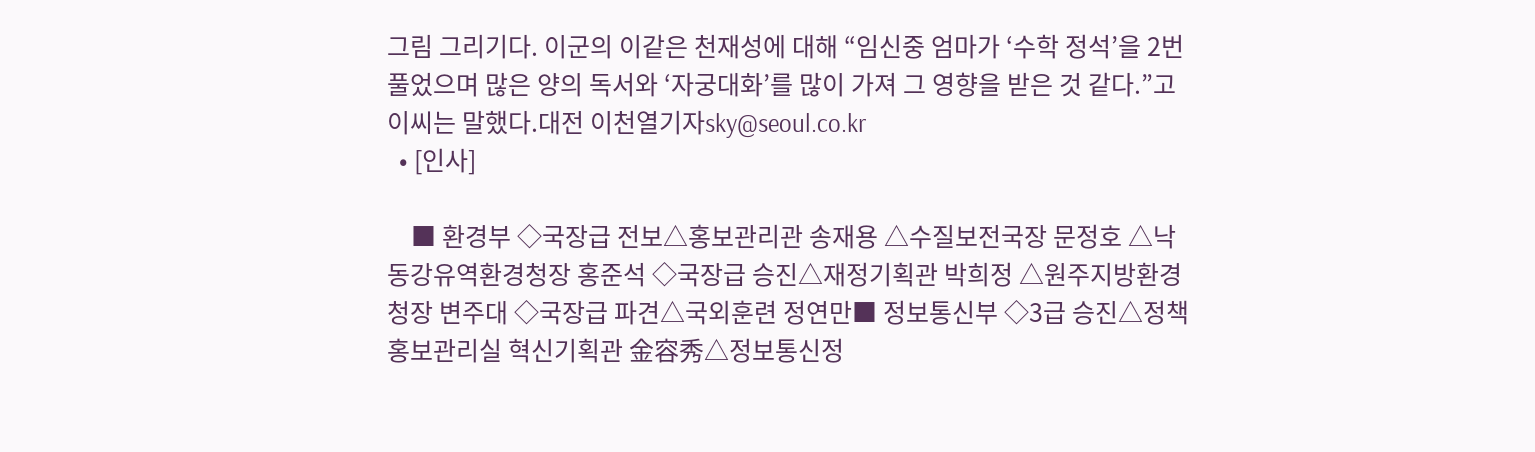그림 그리기다. 이군의 이같은 천재성에 대해 “임신중 엄마가 ‘수학 정석’을 2번 풀었으며 많은 양의 독서와 ‘자궁대화’를 많이 가져 그 영향을 받은 것 같다.”고 이씨는 말했다.대전 이천열기자sky@seoul.co.kr
  • [인사]

    ■ 환경부 ◇국장급 전보△홍보관리관 송재용 △수질보전국장 문정호 △낙동강유역환경청장 홍준석 ◇국장급 승진△재정기획관 박희정 △원주지방환경청장 변주대 ◇국장급 파견△국외훈련 정연만■ 정보통신부 ◇3급 승진△정책홍보관리실 혁신기획관 金容秀△정보통신정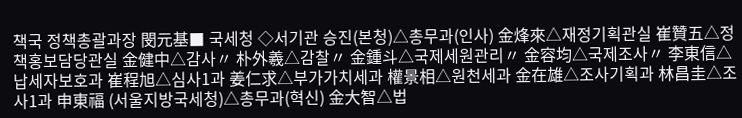책국 정책총괄과장 閔元基■ 국세청 ◇서기관 승진(본청)△총무과(인사) 金烽來△재정기획관실 崔贊五△정책홍보담당관실 金健中△감사〃 朴外羲△감찰〃 金鍾斗△국제세원관리〃 金容均△국제조사〃 李東信△납세자보호과 崔程旭△심사1과 姜仁求△부가가치세과 權景相△원천세과 金在雄△조사기획과 林昌圭△조사1과 申東福 (서울지방국세청)△총무과(혁신) 金大智△법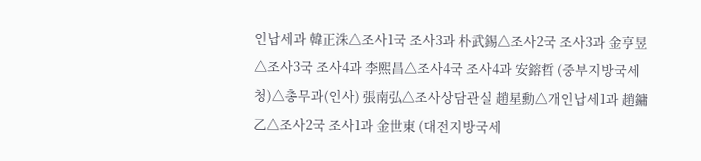인납세과 韓正洙△조사1국 조사3과 朴武錫△조사2국 조사3과 金亨昱△조사3국 조사4과 李熙昌△조사4국 조사4과 安鎔哲 (중부지방국세청)△총무과(인사) 張南弘△조사상담관실 趙星勳△개인납세1과 趙鏞乙△조사2국 조사1과 金世東 (대전지방국세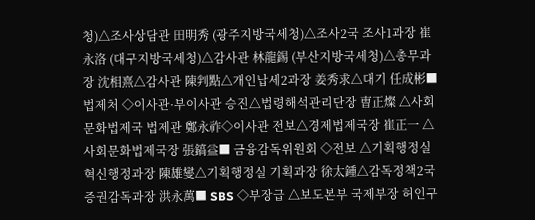청)△조사상담관 田明秀 (광주지방국세청)△조사2국 조사1과장 崔永洛 (대구지방국세청)△감사관 林龍錫 (부산지방국세청)△총무과장 沈相熹△감사관 陳判點△개인납세2과장 姜秀求△대기 任成彬■ 법제처 ◇이사관·부이사관 승진△법령해석관리단장 曺正燦 △사회문화법제국 법제관 鄭永祚◇이사관 전보△경제법제국장 崔正一 △사회문화법제국장 張鎬益■ 금융감독위원회 ◇전보 △기획행정실 혁신행정과장 陳雄燮△기획행정실 기획과장 徐太鍾△감독정책2국 증권감독과장 洪永萬■ SBS ◇부장급 △보도본부 국제부장 허인구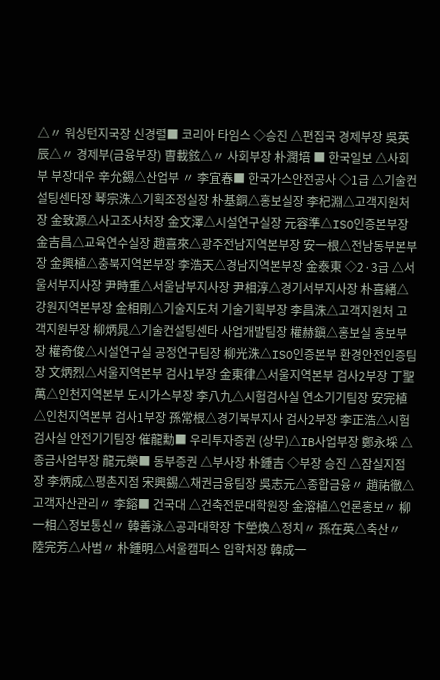△〃 워싱턴지국장 신경렬■ 코리아 타임스 ◇승진 △편집국 경제부장 吳英辰△〃 경제부(금융부장) 曺載鉉△〃 사회부장 朴潤培 ■ 한국일보 △사회부 부장대우 辛允錫△산업부 〃 李宜春■ 한국가스안전공사 ◇1급 △기술컨설팅센타장 琴宗洙△기획조정실장 朴基銅△홍보실장 李杞淵△고객지원처장 金致源△사고조사처장 金文澤△시설연구실장 元容準△ISO인증본부장 金吉昌△교육연수실장 趙喜來△광주전남지역본부장 安一根△전남동부본부장 金興植△충북지역본부장 李浩天△경남지역본부장 金泰東 ◇2·3급 △서울서부지사장 尹時重△서울남부지사장 尹相淳△경기서부지사장 朴喜緖△강원지역본부장 金相剛△기술지도처 기술기획부장 李昌洙△고객지원처 고객지원부장 柳炳晁△기술컨설팅센타 사업개발팀장 權赫鎭△홍보실 홍보부장 權奇俊△시설연구실 공정연구팀장 柳光洙△ISO인증본부 환경안전인증팀장 文炳烈△서울지역본부 검사1부장 金東律△서울지역본부 검사2부장 丁聖萬△인천지역본부 도시가스부장 李八九△시험검사실 연소기기팀장 安完植△인천지역본부 검사1부장 孫常根△경기북부지사 검사2부장 李正浩△시험검사실 안전기기팀장 催龍勳■ 우리투자증권 (상무)△IB사업부장 鄭永埰 △종금사업부장 龍元榮■ 동부증권 △부사장 朴鍾吉 ◇부장 승진 △잠실지점장 李炳成△평촌지점 宋興錫△채권금융팀장 吳志元△종합금융〃 趙祐徹△고객자산관리〃 李鎔■ 건국대 △건축전문대학원장 金溶植△언론홍보〃 柳一相△정보통신〃 韓善泳△공과대학장 卞塋煥△정치〃 孫在英△축산〃 陸完芳△사범〃 朴鍾明△서울캠퍼스 입학처장 韓成一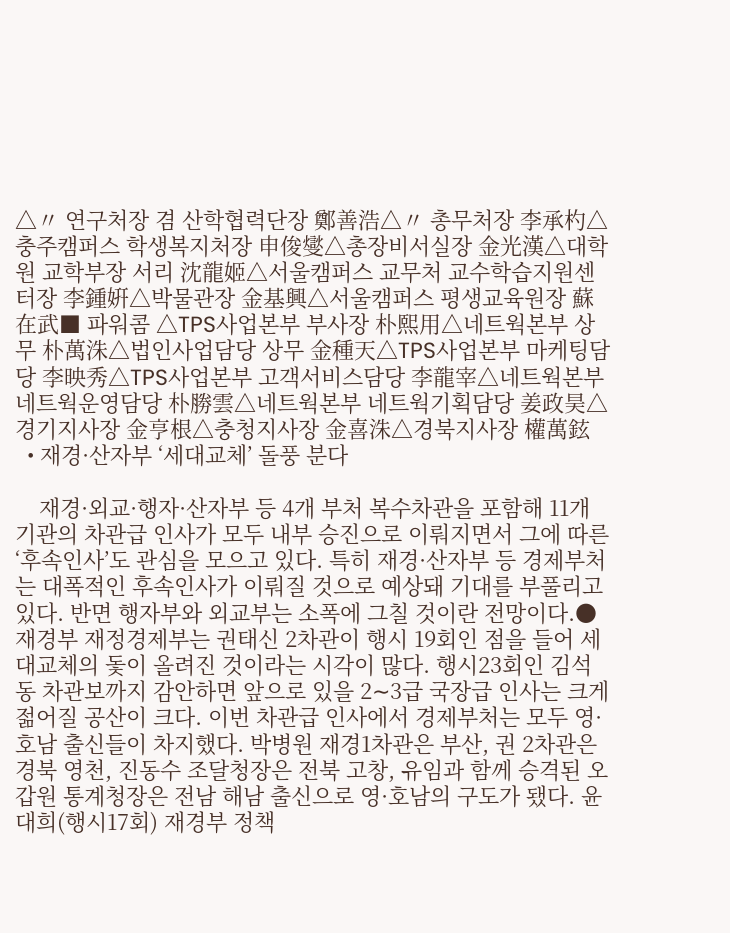△〃 연구처장 겸 산학협력단장 鄭善浩△〃 총무처장 李承杓△충주캠퍼스 학생복지처장 申俊燮△총장비서실장 金光漢△대학원 교학부장 서리 沈龍姬△서울캠퍼스 교무처 교수학습지원센터장 李鍾姸△박물관장 金基興△서울캠퍼스 평생교육원장 蘇在武■ 파워콤 △TPS사업본부 부사장 朴熙用△네트웍본부 상무 朴萬洙△법인사업담당 상무 金種天△TPS사업본부 마케팅담당 李映秀△TPS사업본부 고객서비스담당 李龍宰△네트웍본부 네트웍운영담당 朴勝雲△네트웍본부 네트웍기획담당 姜政昊△경기지사장 金亨根△충청지사장 金喜洙△경북지사장 權萬鉉
  • 재경·산자부 ‘세대교체’ 돌풍 분다

    재경·외교·행자·산자부 등 4개 부처 복수차관을 포함해 11개 기관의 차관급 인사가 모두 내부 승진으로 이뤄지면서 그에 따른 ‘후속인사’도 관심을 모으고 있다. 특히 재경·산자부 등 경제부처는 대폭적인 후속인사가 이뤄질 것으로 예상돼 기대를 부풀리고 있다. 반면 행자부와 외교부는 소폭에 그칠 것이란 전망이다.●재경부 재정경제부는 권태신 2차관이 행시 19회인 점을 들어 세대교체의 돛이 올려진 것이라는 시각이 많다. 행시23회인 김석동 차관보까지 감안하면 앞으로 있을 2∼3급 국장급 인사는 크게 젊어질 공산이 크다. 이번 차관급 인사에서 경제부처는 모두 영·호남 출신들이 차지했다. 박병원 재경1차관은 부산, 권 2차관은 경북 영천, 진동수 조달청장은 전북 고창, 유임과 함께 승격된 오갑원 통계청장은 전남 해남 출신으로 영·호남의 구도가 됐다. 윤대희(행시17회) 재경부 정책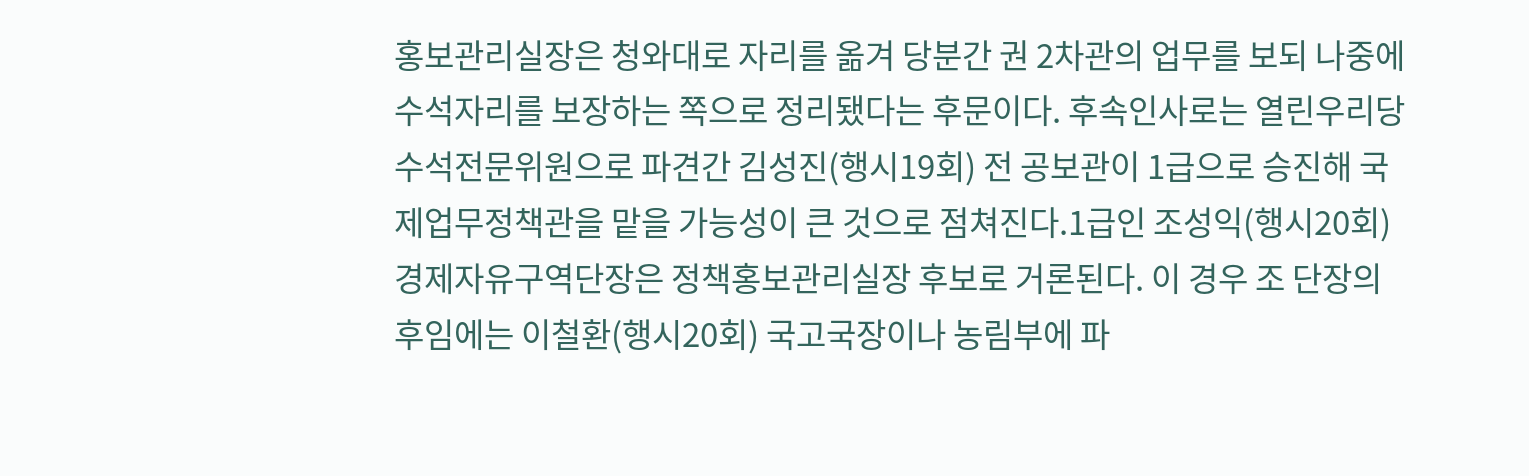홍보관리실장은 청와대로 자리를 옮겨 당분간 권 2차관의 업무를 보되 나중에 수석자리를 보장하는 쪽으로 정리됐다는 후문이다. 후속인사로는 열린우리당 수석전문위원으로 파견간 김성진(행시19회) 전 공보관이 1급으로 승진해 국제업무정책관을 맡을 가능성이 큰 것으로 점쳐진다.1급인 조성익(행시20회) 경제자유구역단장은 정책홍보관리실장 후보로 거론된다. 이 경우 조 단장의 후임에는 이철환(행시20회) 국고국장이나 농림부에 파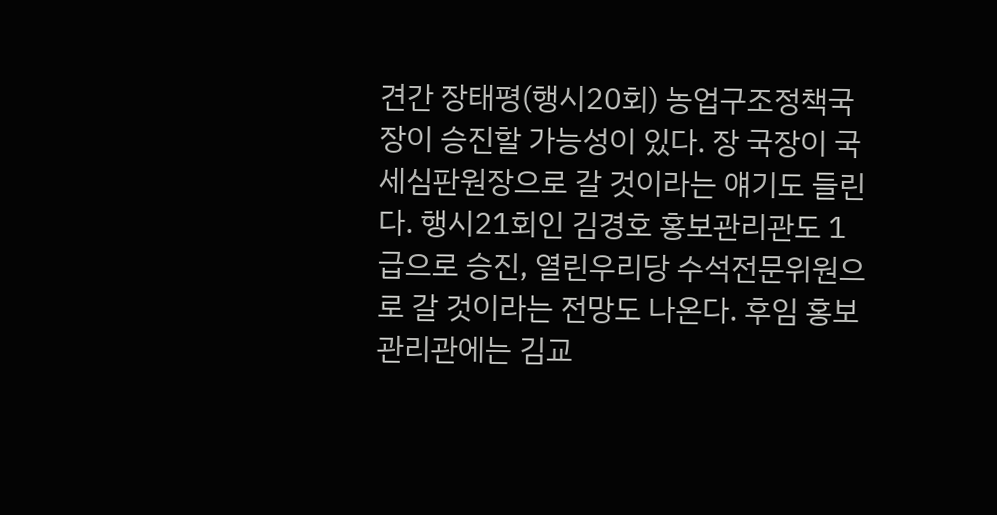견간 장태평(행시20회) 농업구조정책국장이 승진할 가능성이 있다. 장 국장이 국세심판원장으로 갈 것이라는 얘기도 들린다. 행시21회인 김경호 홍보관리관도 1급으로 승진, 열린우리당 수석전문위원으로 갈 것이라는 전망도 나온다. 후임 홍보관리관에는 김교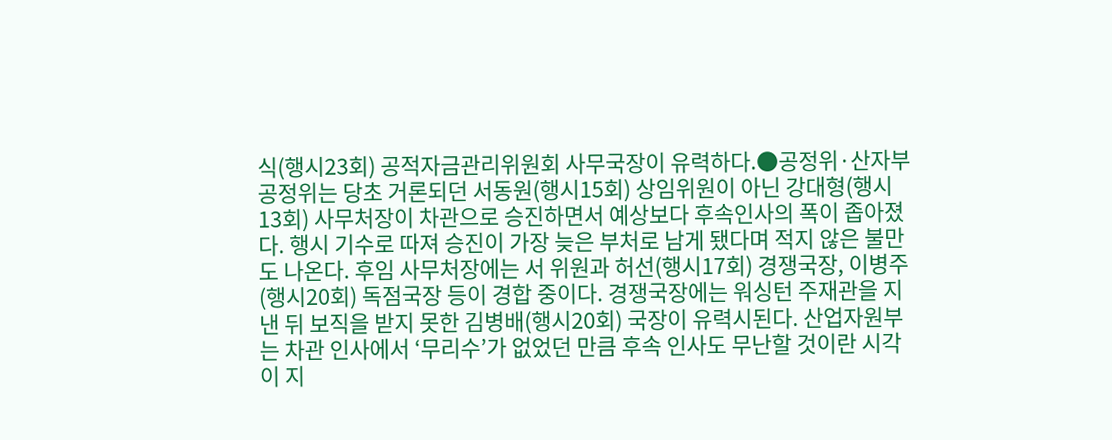식(행시23회) 공적자금관리위원회 사무국장이 유력하다.●공정위·산자부 공정위는 당초 거론되던 서동원(행시15회) 상임위원이 아닌 강대형(행시13회) 사무처장이 차관으로 승진하면서 예상보다 후속인사의 폭이 좁아졌다. 행시 기수로 따져 승진이 가장 늦은 부처로 남게 됐다며 적지 않은 불만도 나온다. 후임 사무처장에는 서 위원과 허선(행시17회) 경쟁국장, 이병주(행시20회) 독점국장 등이 경합 중이다. 경쟁국장에는 워싱턴 주재관을 지낸 뒤 보직을 받지 못한 김병배(행시20회) 국장이 유력시된다. 산업자원부는 차관 인사에서 ‘무리수’가 없었던 만큼 후속 인사도 무난할 것이란 시각이 지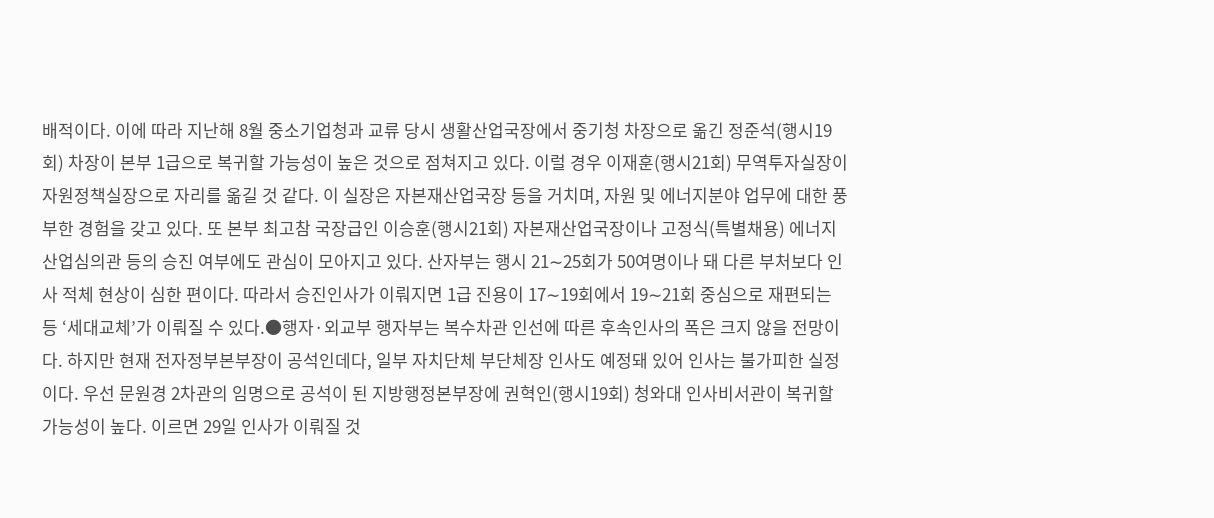배적이다. 이에 따라 지난해 8월 중소기업청과 교류 당시 생활산업국장에서 중기청 차장으로 옮긴 정준석(행시19회) 차장이 본부 1급으로 복귀할 가능성이 높은 것으로 점쳐지고 있다. 이럴 경우 이재훈(행시21회) 무역투자실장이 자원정책실장으로 자리를 옮길 것 같다. 이 실장은 자본재산업국장 등을 거치며, 자원 및 에너지분야 업무에 대한 풍부한 경험을 갖고 있다. 또 본부 최고참 국장급인 이승훈(행시21회) 자본재산업국장이나 고정식(특별채용) 에너지산업심의관 등의 승진 여부에도 관심이 모아지고 있다. 산자부는 행시 21∼25회가 50여명이나 돼 다른 부처보다 인사 적체 현상이 심한 편이다. 따라서 승진인사가 이뤄지면 1급 진용이 17∼19회에서 19∼21회 중심으로 재편되는 등 ‘세대교체’가 이뤄질 수 있다.●행자·외교부 행자부는 복수차관 인선에 따른 후속인사의 폭은 크지 않을 전망이다. 하지만 현재 전자정부본부장이 공석인데다, 일부 자치단체 부단체장 인사도 예정돼 있어 인사는 불가피한 실정이다. 우선 문원경 2차관의 임명으로 공석이 된 지방행정본부장에 권혁인(행시19회) 청와대 인사비서관이 복귀할 가능성이 높다. 이르면 29일 인사가 이뤄질 것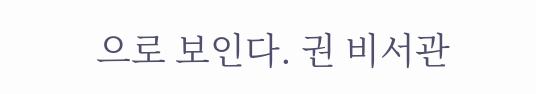으로 보인다. 권 비서관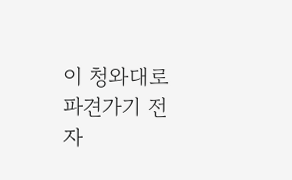이 청와대로 파견가기 전 자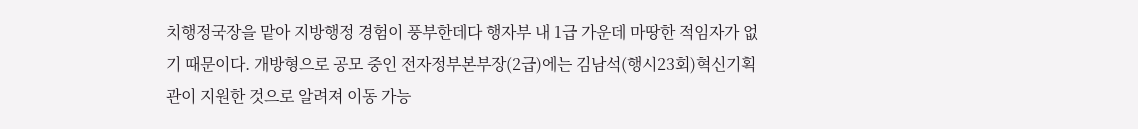치행정국장을 맡아 지방행정 경험이 풍부한데다 행자부 내 1급 가운데 마땅한 적임자가 없기 때문이다. 개방형으로 공모 중인 전자정부본부장(2급)에는 김남석(행시23회)혁신기획관이 지원한 것으로 알려져 이동 가능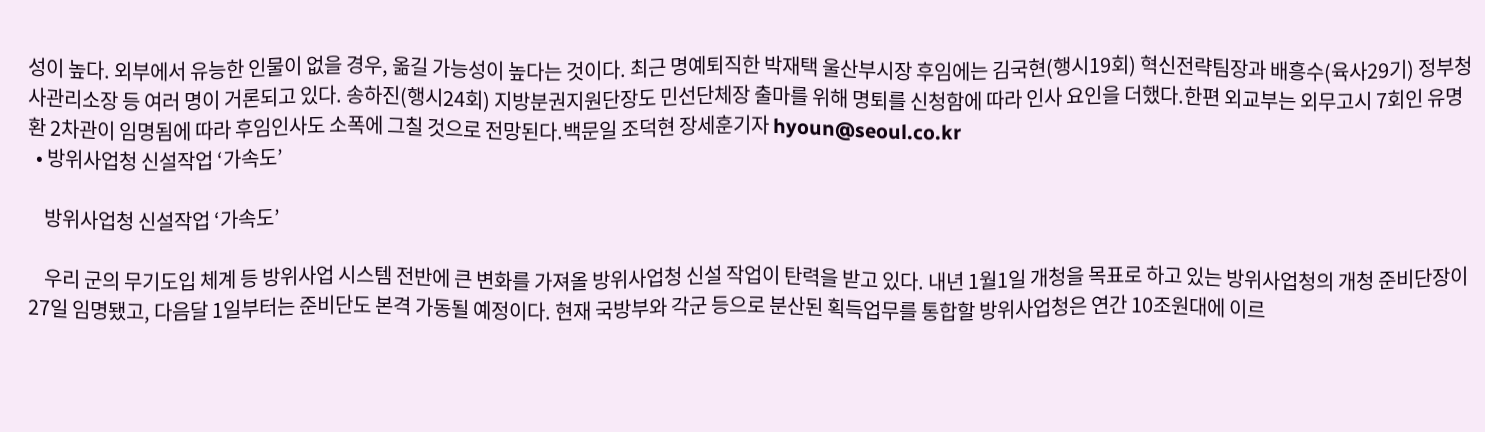성이 높다. 외부에서 유능한 인물이 없을 경우, 옮길 가능성이 높다는 것이다. 최근 명예퇴직한 박재택 울산부시장 후임에는 김국현(행시19회) 혁신전략팀장과 배흥수(육사29기) 정부청사관리소장 등 여러 명이 거론되고 있다. 송하진(행시24회) 지방분권지원단장도 민선단체장 출마를 위해 명퇴를 신청함에 따라 인사 요인을 더했다.한편 외교부는 외무고시 7회인 유명환 2차관이 임명됨에 따라 후임인사도 소폭에 그칠 것으로 전망된다.백문일 조덕현 장세훈기자 hyoun@seoul.co.kr
  • 방위사업청 신설작업 ‘가속도’

    방위사업청 신설작업 ‘가속도’

    우리 군의 무기도입 체계 등 방위사업 시스템 전반에 큰 변화를 가져올 방위사업청 신설 작업이 탄력을 받고 있다. 내년 1월1일 개청을 목표로 하고 있는 방위사업청의 개청 준비단장이 27일 임명됐고, 다음달 1일부터는 준비단도 본격 가동될 예정이다. 현재 국방부와 각군 등으로 분산된 획득업무를 통합할 방위사업청은 연간 10조원대에 이르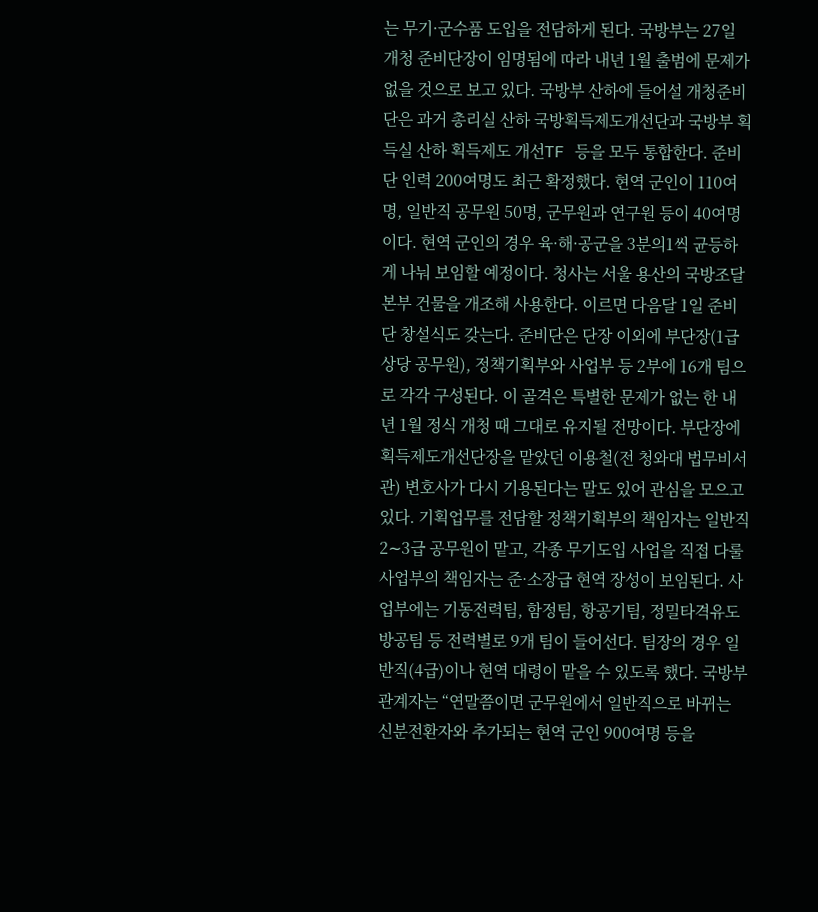는 무기·군수품 도입을 전담하게 된다. 국방부는 27일 개청 준비단장이 임명됨에 따라 내년 1월 출범에 문제가 없을 것으로 보고 있다. 국방부 산하에 들어설 개청준비단은 과거 총리실 산하 국방획득제도개선단과 국방부 획득실 산하 획득제도 개선TF 등을 모두 통합한다. 준비단 인력 200여명도 최근 확정했다. 현역 군인이 110여명, 일반직 공무원 50명, 군무원과 연구원 등이 40여명이다. 현역 군인의 경우 육·해·공군을 3분의1씩 균등하게 나눠 보임할 예정이다. 청사는 서울 용산의 국방조달본부 건물을 개조해 사용한다. 이르면 다음달 1일 준비단 창설식도 갖는다. 준비단은 단장 이외에 부단장(1급 상당 공무원), 정책기획부와 사업부 등 2부에 16개 팀으로 각각 구성된다. 이 골격은 특별한 문제가 없는 한 내년 1월 정식 개청 때 그대로 유지될 전망이다. 부단장에 획득제도개선단장을 맡았던 이용철(전 청와대 법무비서관) 변호사가 다시 기용된다는 말도 있어 관심을 모으고 있다. 기획업무를 전담할 정책기획부의 책임자는 일반직 2∼3급 공무원이 맡고, 각종 무기도입 사업을 직접 다룰 사업부의 책임자는 준·소장급 현역 장성이 보임된다. 사업부에는 기동전력팀, 함정팀, 항공기팀, 정밀타격유도방공팀 등 전력별로 9개 팀이 들어선다. 팀장의 경우 일반직(4급)이나 현역 대령이 맡을 수 있도록 했다. 국방부 관계자는 “연말쯤이면 군무원에서 일반직으로 바뀌는 신분전환자와 추가되는 현역 군인 900여명 등을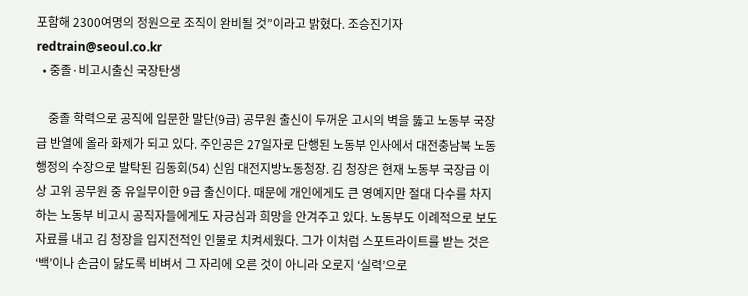포함해 2300여명의 정원으로 조직이 완비될 것”이라고 밝혔다. 조승진기자 redtrain@seoul.co.kr
  • 중졸·비고시출신 국장탄생

    중졸 학력으로 공직에 입문한 말단(9급) 공무원 출신이 두꺼운 고시의 벽을 뚫고 노동부 국장급 반열에 올라 화제가 되고 있다. 주인공은 27일자로 단행된 노동부 인사에서 대전충남북 노동행정의 수장으로 발탁된 김동회(54) 신임 대전지방노동청장. 김 청장은 현재 노동부 국장급 이상 고위 공무원 중 유일무이한 9급 출신이다. 때문에 개인에게도 큰 영예지만 절대 다수를 차지하는 노동부 비고시 공직자들에게도 자긍심과 희망을 안겨주고 있다. 노동부도 이례적으로 보도자료를 내고 김 청장을 입지전적인 인물로 치켜세웠다. 그가 이처럼 스포트라이트를 받는 것은 ‘백’이나 손금이 닳도록 비벼서 그 자리에 오른 것이 아니라 오로지 ‘실력’으로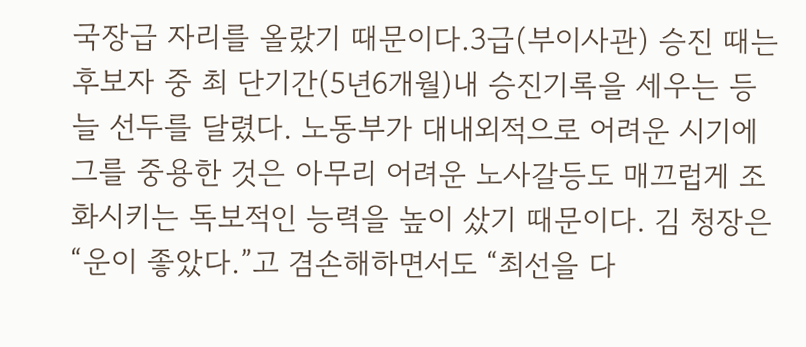국장급 자리를 올랐기 때문이다.3급(부이사관) 승진 때는 후보자 중 최 단기간(5년6개월)내 승진기록을 세우는 등 늘 선두를 달렸다. 노동부가 대내외적으로 어려운 시기에 그를 중용한 것은 아무리 어려운 노사갈등도 매끄럽게 조화시키는 독보적인 능력을 높이 샀기 때문이다. 김 청장은 “운이 좋았다.”고 겸손해하면서도 “최선을 다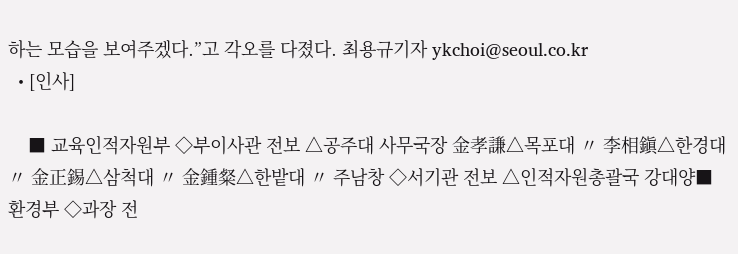하는 모습을 보여주겠다.”고 각오를 다졌다. 최용규기자 ykchoi@seoul.co.kr
  • [인사]

    ■ 교육인적자원부 ◇부이사관 전보 △공주대 사무국장 金孝謙△목포대 〃 李相鎭△한경대 〃 金正錫△삼척대 〃 金鍾粲△한밭대 〃 주남창 ◇서기관 전보 △인적자원총괄국 강대양■ 환경부 ◇과장 전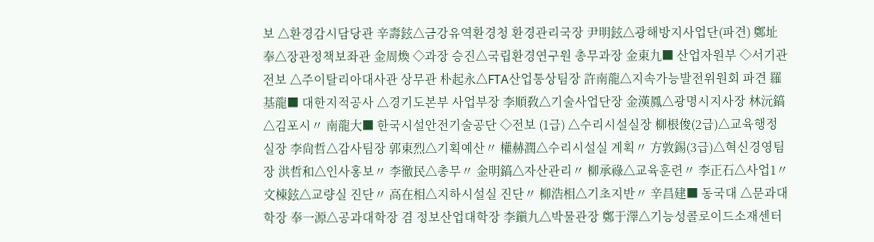보 △환경감시담당관 辛壽鉉△금강유역환경청 환경관리국장 尹明鉉△광해방지사업단(파견) 鄭址奉△장관정책보좌관 金周煥 ◇과장 승진△국립환경연구원 총무과장 金東九■ 산업자원부 ◇서기관 전보 △주이탈리아대사관 상무관 朴起永△FTA산업통상팀장 許南龍△지속가능발전위원회 파견 羅基龍■ 대한지적공사 △경기도본부 사업부장 李順敎△기술사업단장 金漢鳳△광명시지사장 林沅鎬△김포시〃 南龍大■ 한국시설안전기술공단 ◇전보 (1급) △수리시설실장 柳根俊(2급)△교육행정실장 李尙哲△감사팀장 郭東烈△기획예산〃 權赫潤△수리시설실 계획〃 方敦錫(3급)△혁신경영팀장 洪哲和△인사홍보〃 李徹民△총무〃 金明鎬△자산관리〃 柳承祿△교육훈련〃 李正石△사업1〃 文棟鉉△교량실 진단〃 高在相△지하시설실 진단〃 柳浩相△기초지반〃 辛昌建■ 동국대 △문과대학장 奉一源△공과대학장 겸 정보산업대학장 李鎭九△박물관장 鄭于澤△기능성콜로이드소재센터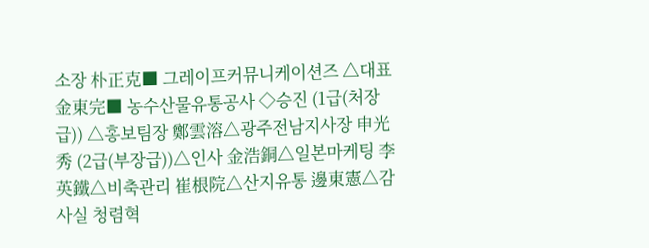소장 朴正克■ 그레이프커뮤니케이션즈 △대표 金東完■ 농수산물유통공사 ◇승진 (1급(처장급)) △홍보팀장 鄭雲溶△광주전남지사장 申光秀 (2급(부장급))△인사 金浩銅△일본마케팅 李英鐵△비축관리 崔根院△산지유통 邊東憲△감사실 청렴혁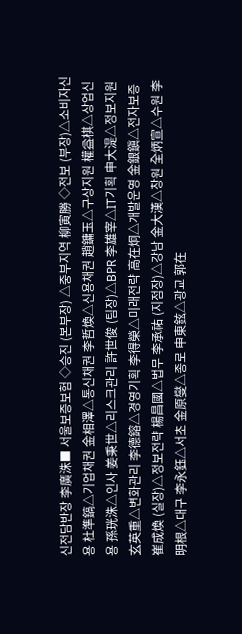신전담반장 李廣洙■ 서울보증보험 ◇승진 (본부장) △중부지역 柳寅勝 ◇전보 (부장)△소비자신용 杜準鎬△기업채권 金相澤△통신채권 李哲煥△신용채권 趙鏞玉△구상지원 權益棋△상업신용 孫珖洙△인사 姜秉世△리스크관리 許世俊 (팀장)△BPR 李雄宰△IT기획 申大湜△정보지원 玄英重△변화관리 李德鎔△경영기획 李得榮△미래전략 高在炯△개발운영 金銀鎭△전자보증 崔成煥 (실장)△정보전략 楊昌國△법무 李承祐 (지점장)△강남 金大漢△창원 全炳宣△수원 李明根△대구 李永鈺△서초 金原燮△종로 申東鉉△광교 郭在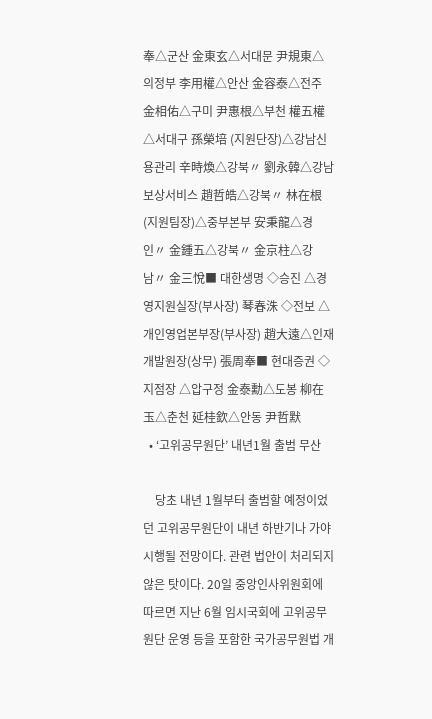奉△군산 金東玄△서대문 尹規東△의정부 李用權△안산 金容泰△전주 金相佑△구미 尹惠根△부천 權五權△서대구 孫榮培 (지원단장)△강남신용관리 辛時煥△강북〃 劉永韓△강남보상서비스 趙哲皓△강북〃 林在根 (지원팀장)△중부본부 安秉龍△경인〃 金鍾五△강북〃 金京柱△강남〃 金三悅■ 대한생명 ◇승진 △경영지원실장(부사장) 琴春洙 ◇전보 △개인영업본부장(부사장) 趙大遠△인재개발원장(상무) 張周奉■ 현대증권 ◇지점장 △압구정 金泰勳△도봉 柳在玉△춘천 延桂欽△안동 尹哲默
  • ‘고위공무원단’ 내년1월 출범 무산

    당초 내년 1월부터 출범할 예정이었던 고위공무원단이 내년 하반기나 가야 시행될 전망이다. 관련 법안이 처리되지 않은 탓이다. 20일 중앙인사위원회에 따르면 지난 6월 임시국회에 고위공무원단 운영 등을 포함한 국가공무원법 개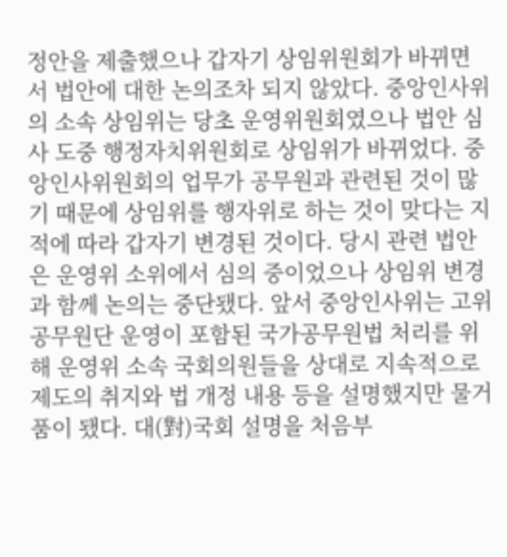정안을 제출했으나 갑자기 상임위원회가 바뀌면서 법안에 대한 논의조차 되지 않았다. 중앙인사위의 소속 상임위는 당초 운영위원회였으나 법안 심사 도중 행정자치위원회로 상임위가 바뀌었다. 중앙인사위원회의 업무가 공무원과 관련된 것이 많기 때문에 상임위를 행자위로 하는 것이 맞다는 지적에 따라 갑자기 변경된 것이다. 당시 관련 법안은 운영위 소위에서 심의 중이었으나 상임위 변경과 함께 논의는 중단됐다. 앞서 중앙인사위는 고위공무원단 운영이 포함된 국가공무원법 처리를 위해 운영위 소속 국회의원들을 상대로 지속적으로 제도의 취지와 법 개정 내용 등을 설명했지만 물거품이 됐다. 대(對)국회 설명을 처음부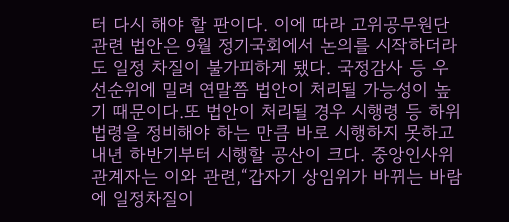터 다시 해야 할 판이다. 이에 따라 고위공무원단 관련 법안은 9월 정기국회에서 논의를 시작하더라도 일정 차질이 불가피하게 됐다. 국정감사 등 우선순위에 밀려 연말쯤 법안이 처리될 가능성이 높기 때문이다.또 법안이 처리될 경우 시행령 등 하위법령을 정비해야 하는 만큼 바로 시행하지 못하고 내년 하반기부터 시행할 공산이 크다. 중앙인사위 관계자는 이와 관련,“갑자기 상임위가 바뀌는 바람에 일정차질이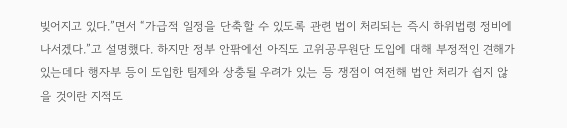빚어지고 있다.”면서 “가급적 일정을 단축할 수 있도록 관련 법이 처리되는 즉시 하위법령 정비에 나서겠다.”고 설명했다. 하지만 정부 안팎에선 아직도 고위공무원단 도입에 대해 부정적인 견해가 있는데다 행자부 등이 도입한 팀제와 상충될 우려가 있는 등 쟁점이 여전해 법안 처리가 쉽지 않을 것이란 지적도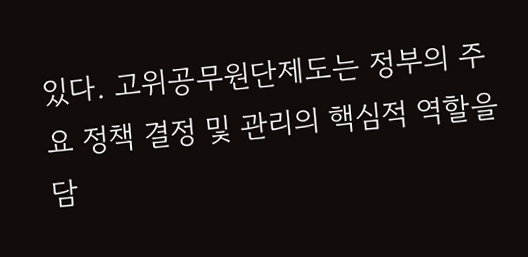있다. 고위공무원단제도는 정부의 주요 정책 결정 및 관리의 핵심적 역할을 담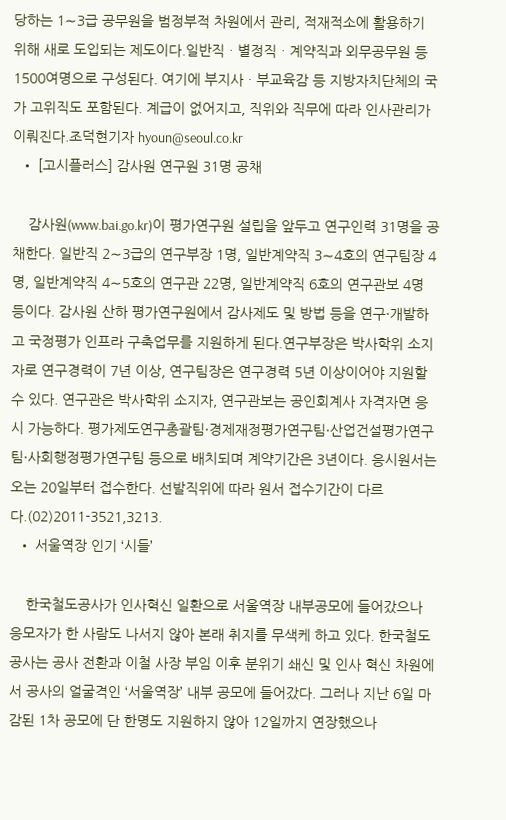당하는 1∼3급 공무원을 범정부적 차원에서 관리, 적재적소에 활용하기 위해 새로 도입되는 제도이다.일반직ㆍ별정직ㆍ계약직과 외무공무원 등 1500여명으로 구성된다. 여기에 부지사ㆍ부교육감 등 지방자치단체의 국가 고위직도 포함된다. 계급이 없어지고, 직위와 직무에 따라 인사관리가 이뤄진다.조덕현기자 hyoun@seoul.co.kr
  • [고시플러스] 감사원 연구원 31명 공채

    감사원(www.bai.go.kr)이 평가연구원 설립을 앞두고 연구인력 31명을 공채한다. 일반직 2∼3급의 연구부장 1명, 일반계약직 3∼4호의 연구팀장 4명, 일반계약직 4∼5호의 연구관 22명, 일반계약직 6호의 연구관보 4명 등이다. 감사원 산하 평가연구원에서 감사제도 및 방법 등을 연구·개발하고 국정평가 인프라 구축업무를 지원하게 된다.연구부장은 박사학위 소지자로 연구경력이 7년 이상, 연구팀장은 연구경력 5년 이상이어야 지원할 수 있다. 연구관은 박사학위 소지자, 연구관보는 공인회계사 자격자면 응시 가능하다. 평가제도연구총괄팀·경제재정평가연구팀·산업건설평가연구팀·사회행정평가연구팀 등으로 배치되며 계약기간은 3년이다. 응시원서는 오는 20일부터 접수한다. 선발직위에 따라 원서 접수기간이 다르다.(02)2011-3521,3213.
  • 서울역장 인기 ‘시들’

    한국철도공사가 인사혁신 일환으로 서울역장 내부공모에 들어갔으나 응모자가 한 사람도 나서지 않아 본래 취지를 무색케 하고 있다. 한국철도공사는 공사 전환과 이철 사장 부임 이후 분위기 쇄신 및 인사 혁신 차원에서 공사의 얼굴격인 ‘서울역장’ 내부 공모에 들어갔다. 그러나 지난 6일 마감된 1차 공모에 단 한명도 지원하지 않아 12일까지 연장했으나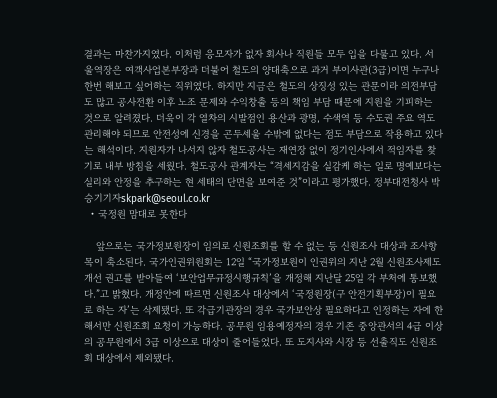결과는 마찬가지였다. 이처럼 응모자가 없자 회사나 직원들 모두 입을 다물고 있다. 서울역장은 여객사업본부장과 더불어 철도의 양대축으로 과거 부이사관(3급)이면 누구나 한번 해보고 싶어하는 직위였다. 하지만 지금은 철도의 상징성 있는 관문이라 의전부담도 많고 공사전환 이후 노조 문제와 수익창출 등의 책임 부담 때문에 지원을 기피하는 것으로 알려졌다. 더욱이 각 열차의 시발점인 용산과 광명, 수색역 등 수도권 주요 역도 관리해야 되므로 안전성에 신경을 곤두세울 수밖에 없다는 점도 부담으로 작용하고 있다는 해석이다. 지원자가 나서지 않자 철도공사는 재연장 없이 정기인사에서 적임자를 찾기로 내부 방침을 세웠다. 철도공사 관계자는 “격세지감을 실감케 하는 일로 명예보다는 실리와 안정을 추구하는 현 세태의 단면을 보여준 것”이라고 평가했다. 정부대전청사 박승기기자skpark@seoul.co.kr
  • 국정원 맘대로 못한다

    앞으로는 국가정보원장이 임의로 신원조회를 할 수 없는 등 신원조사 대상과 조사항목이 축소된다. 국가인권위원회는 12일 “국가정보원이 인권위의 지난 2월 신원조사제도 개선 권고를 받아들여 ‘보안업무규정시행규칙’을 개정해 지난달 25일 각 부처에 통보했다.”고 밝혔다. 개정안에 따르면 신원조사 대상에서 ‘국정원장(구 안전기획부장)이 필요로 하는 자’는 삭제됐다. 또 각급기관장의 경우 국가보안상 필요하다고 인정하는 자에 한해서만 신원조회 요청이 가능하다. 공무원 임용예정자의 경우 기존 중앙관서의 4급 이상의 공무원에서 3급 이상으로 대상이 줄어들었다. 또 도지사와 시장 등 선출직도 신원조회 대상에서 제외됐다.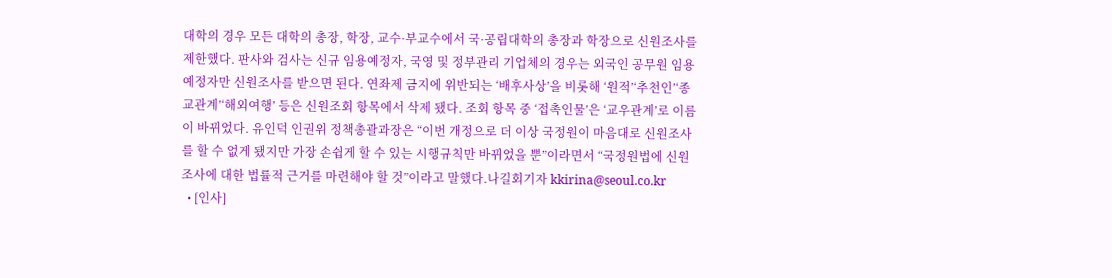대학의 경우 모든 대학의 총장, 학장, 교수·부교수에서 국·공립대학의 총장과 학장으로 신원조사를 제한했다. 판사와 검사는 신규 임용예정자, 국영 및 정부관리 기업체의 경우는 외국인 공무원 임용예정자만 신원조사를 받으면 된다. 연좌제 금지에 위반되는 ‘배후사상’을 비롯해 ‘원적’‘추천인’‘종교관계’‘해외여행’ 등은 신원조회 항목에서 삭제 됐다. 조회 항목 중 ‘접촉인물’은 ‘교우관계’로 이름이 바뀌었다. 유인덕 인권위 정책총괄과장은 “이번 개정으로 더 이상 국정원이 마음대로 신원조사를 할 수 없게 됐지만 가장 손쉽게 할 수 있는 시행규칙만 바뀌었을 뿐”이라면서 “국정원법에 신원조사에 대한 법률적 근거를 마련해야 할 것”이라고 말했다.나길회기자 kkirina@seoul.co.kr
  • [인사]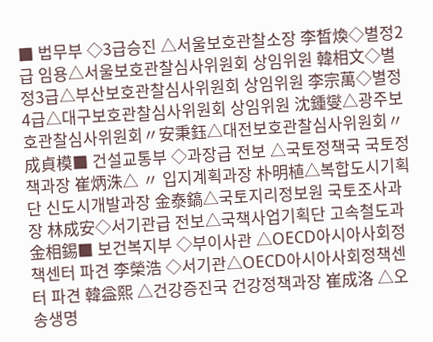■ 법무부 ◇3급승진 △서울보호관찰소장 李晳煥◇별정2급 임용△서울보호관찰심사위원회 상임위원 韓相文◇별정3급△부산보호관찰심사위원회 상임위원 李宗萬◇별정4급△대구보호관찰심사위원회 상임위원 沈鍾燮△광주보호관찰심사위원회〃安秉鈺△대전보호관찰심사위원회〃成貞模■ 건설교통부 ◇과장급 전보 △국토정책국 국토정책과장 崔炳洙△ 〃 입지계획과장 朴明植△복합도시기획단 신도시개발과장 金泰鎬△국토지리정보원 국토조사과장 林成安◇서기관급 전보△국책사업기획단 고속철도과 金相錫■ 보건복지부 ◇부이사관 △OECD아시아사회정책센터 파견 李榮浩 ◇서기관△OECD아시아사회정책센터 파견 韓益熙 △건강증진국 건강정책과장 崔成洛 △오송생명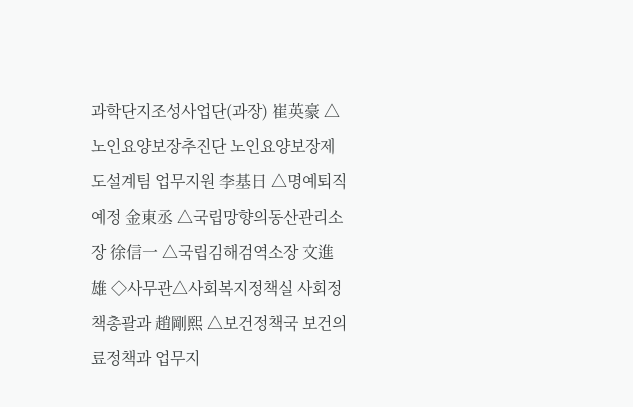과학단지조성사업단(과장) 崔英豪 △노인요양보장추진단 노인요양보장제도설계팀 업무지원 李基日 △명예퇴직 예정 金東丞 △국립망향의동산관리소장 徐信一 △국립김해검역소장 文進雄 ◇사무관△사회복지정책실 사회정책총괄과 趙剛熙 △보건정책국 보건의료정책과 업무지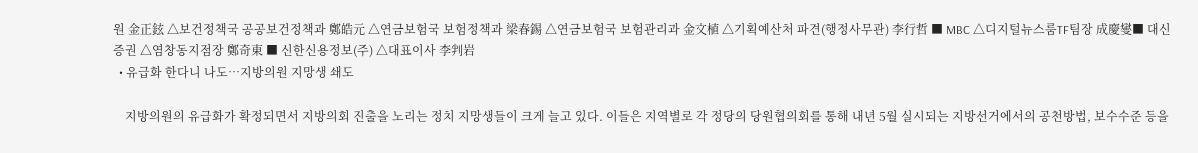원 金正鉉 △보건정책국 공공보건정책과 鄭皓元 △연금보험국 보험정책과 梁春錫 △연금보험국 보험관리과 金文植 △기획예산처 파견(행정사무관) 李行哲 ■ MBC △디지털뉴스룸TF팀장 成慶燮■ 대신증권 △염창동지점장 鄭奇東 ■ 신한신용정보(주) △대표이사 李判岩
  • 유급화 한다니 나도…지방의원 지망생 쇄도

    지방의원의 유급화가 확정되면서 지방의회 진출을 노리는 정치 지망생들이 크게 늘고 있다. 이들은 지역별로 각 정당의 당원협의회를 통해 내년 5월 실시되는 지방선거에서의 공천방법, 보수수준 등을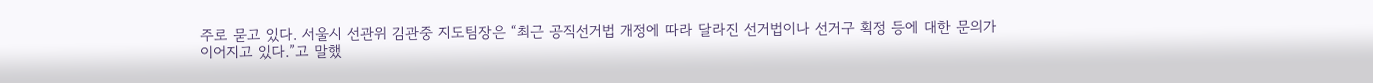주로 묻고 있다. 서울시 선관위 김관중 지도팀장은 “최근 공직선거법 개정에 따라 달라진 선거법이나 선거구 획정 등에 대한 문의가 이어지고 있다.”고 말했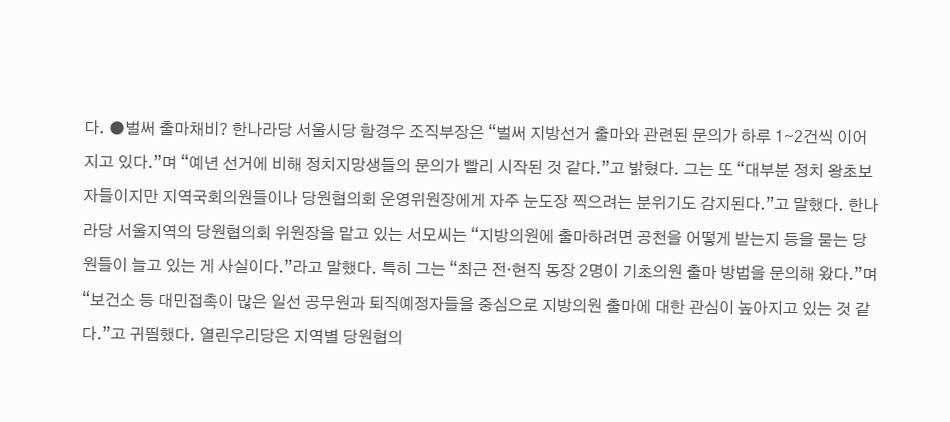다. ●벌써 출마채비? 한나라당 서울시당 함경우 조직부장은 “벌써 지방선거 출마와 관련된 문의가 하루 1∼2건씩 이어지고 있다.”며 “예년 선거에 비해 정치지망생들의 문의가 빨리 시작된 것 같다.”고 밝혔다. 그는 또 “대부분 정치 왕초보자들이지만 지역국회의원들이나 당원협의회 운영위원장에게 자주 눈도장 찍으려는 분위기도 감지된다.”고 말했다. 한나라당 서울지역의 당원협의회 위원장을 맡고 있는 서모씨는 “지방의원에 출마하려면 공천을 어떻게 받는지 등을 묻는 당원들이 늘고 있는 게 사실이다.”라고 말했다. 특히 그는 “최근 전·현직 동장 2명이 기초의원 출마 방법을 문의해 왔다.”며 “보건소 등 대민접촉이 많은 일선 공무원과 퇴직예정자들을 중심으로 지방의원 출마에 대한 관심이 높아지고 있는 것 같다.”고 귀띔했다. 열린우리당은 지역별 당원협의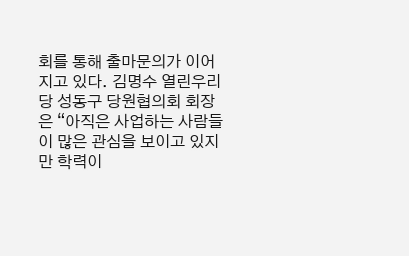회를 통해 출마문의가 이어지고 있다. 김명수 열린우리당 성동구 당원협의회 회장은 “아직은 사업하는 사람들이 많은 관심을 보이고 있지만 학력이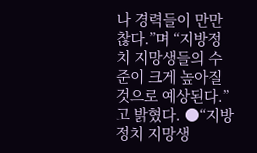나 경력들이 만만찮다.”며 “지방정치 지망생들의 수준이 크게 높아질 것으로 예상된다.”고 밝혔다. ●“지방정치 지망생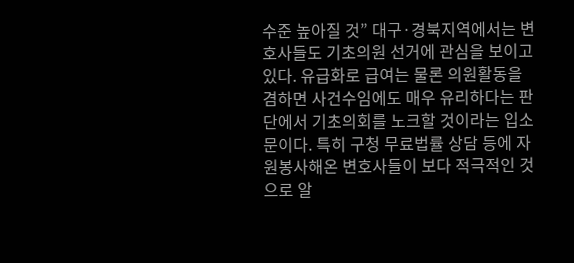수준 높아질 것” 대구·경북지역에서는 변호사들도 기초의원 선거에 관심을 보이고 있다. 유급화로 급여는 물론 의원활동을 겸하면 사건수임에도 매우 유리하다는 판단에서 기초의회를 노크할 것이라는 입소문이다. 특히 구청 무료법률 상담 등에 자원봉사해온 변호사들이 보다 적극적인 것으로 알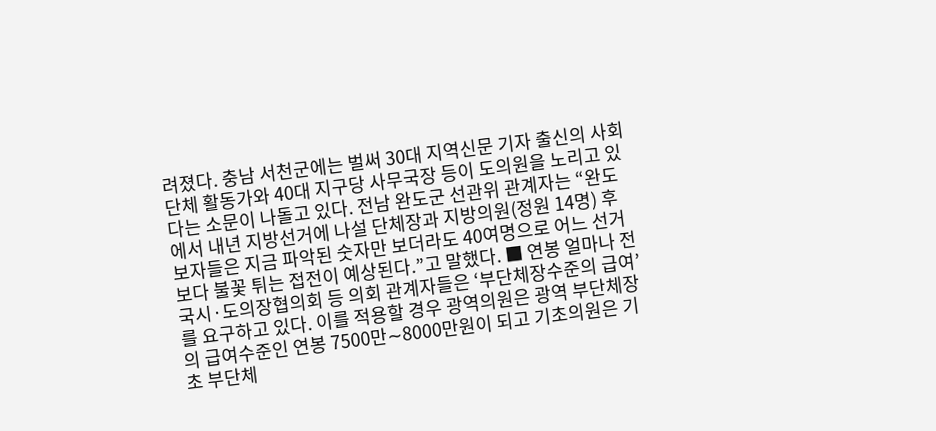려졌다. 충남 서천군에는 벌써 30대 지역신문 기자 출신의 사회단체 활동가와 40대 지구당 사무국장 등이 도의원을 노리고 있다는 소문이 나돌고 있다. 전남 완도군 선관위 관계자는 “완도에서 내년 지방선거에 나설 단체장과 지방의원(정원 14명) 후보자들은 지금 파악된 숫자만 보더라도 40여명으로 어느 선거보다 불꽃 튀는 접전이 예상된다.”고 말했다. ■ 연봉 얼마나 전국시·도의장협의회 등 의회 관계자들은 ‘부단체장수준의 급여’를 요구하고 있다. 이를 적용할 경우 광역의원은 광역 부단체장의 급여수준인 연봉 7500만∼8000만원이 되고 기초의원은 기초 부단체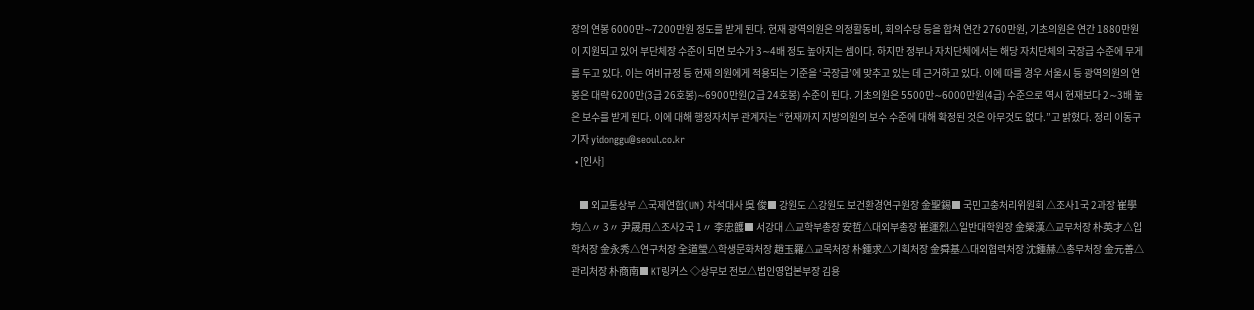장의 연봉 6000만∼7200만원 정도를 받게 된다. 현재 광역의원은 의정활동비, 회의수당 등을 합쳐 연간 2760만원, 기초의원은 연간 1880만원이 지원되고 있어 부단체장 수준이 되면 보수가 3∼4배 정도 높아지는 셈이다. 하지만 정부나 자치단체에서는 해당 자치단체의 국장급 수준에 무게를 두고 있다. 이는 여비규정 등 현재 의원에게 적용되는 기준을 ‘국장급’에 맞추고 있는 데 근거하고 있다. 이에 따를 경우 서울시 등 광역의원의 연봉은 대략 6200만(3급 26호봉)∼6900만원(2급 24호봉) 수준이 된다. 기초의원은 5500만∼6000만원(4급) 수준으로 역시 현재보다 2∼3배 높은 보수를 받게 된다. 이에 대해 행정자치부 관계자는 “현재까지 지방의원의 보수 수준에 대해 확정된 것은 아무것도 없다.”고 밝혔다. 정리 이동구기자 yidonggu@seoul.co.kr
  • [인사]

    ■ 외교통상부 △국제연합(UN) 차석대사 吳 俊■ 강원도 △강원도 보건환경연구원장 金聖錫■ 국민고충처리위원회 △조사1국 2과장 崔學均△〃 3〃 尹晟用△조사2국 1〃 李忠頀■ 서강대 △교학부총장 安哲△대외부총장 崔運烈△일반대학원장 金榮漢△교무처장 朴英才△입학처장 金永秀△연구처장 全道瑩△학생문화처장 趙玉羅△교목처장 朴鍾求△기획처장 金舜基△대외협력처장 沈鍾赫△총무처장 金元善△관리처장 朴商南■ KT링커스 ◇상무보 전보△법인영업본부장 김용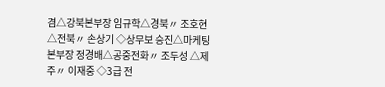겸△강북본부장 임규학△경북〃 조호현△전북〃 손상기 ◇상무보 승진△마케팅본부장 정경배△공중전화〃 조두성 △제주〃 이재중 ◇3급 전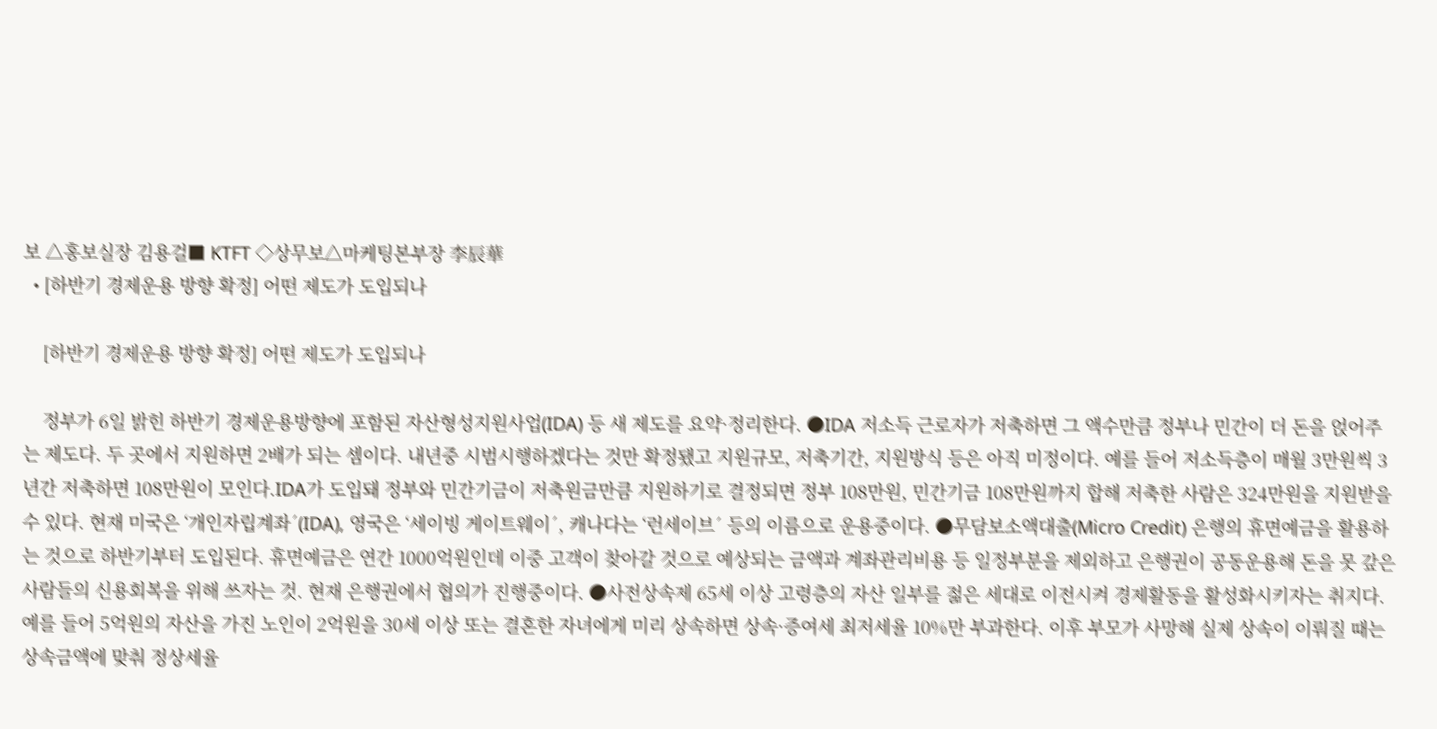보 △홍보실장 김용걸■ KTFT ◇상무보△마케팅본부장 李辰華
  • [하반기 경제운용 방향 확정] 어떤 제도가 도입되나

    [하반기 경제운용 방향 확정] 어떤 제도가 도입되나

    정부가 6일 밝힌 하반기 경제운용방향에 포함된 자산형성지원사업(IDA) 등 새 제도를 요약·정리한다. ●IDA 저소득 근로자가 저축하면 그 액수만큼 정부나 민간이 더 돈을 얹어주는 제도다. 두 곳에서 지원하면 2배가 되는 셈이다. 내년중 시범시행하겠다는 것만 확정됐고 지원규모, 저축기간, 지원방식 등은 아직 미정이다. 예를 들어 저소득층이 매월 3만원씩 3년간 저축하면 108만원이 모인다.IDA가 도입돼 정부와 민간기금이 저축원금만큼 지원하기로 결정되면 정부 108만원, 민간기금 108만원까지 합해 저축한 사람은 324만원을 지원받을 수 있다. 현재 미국은 ‘개인자립계좌´(IDA), 영국은 ‘세이빙 게이트웨이´, 캐나다는 ‘런세이브´ 등의 이름으로 운용중이다. ●무담보소액대출(Micro Credit) 은행의 휴면예금을 활용하는 것으로 하반기부터 도입된다. 휴면예금은 연간 1000억원인데 이중 고객이 찾아갈 것으로 예상되는 금액과 계좌관리비용 등 일정부분을 제외하고 은행권이 공동운용해 돈을 못 갚은 사람들의 신용회복을 위해 쓰자는 것. 현재 은행권에서 협의가 진행중이다. ●사전상속제 65세 이상 고령층의 자산 일부를 젊은 세대로 이전시켜 경제활동을 활성화시키자는 취지다. 예를 들어 5억원의 자산을 가진 노인이 2억원을 30세 이상 또는 결혼한 자녀에게 미리 상속하면 상속·증여세 최저세율 10%만 부과한다. 이후 부모가 사망해 실제 상속이 이뤄질 때는 상속금액에 맞춰 정상세율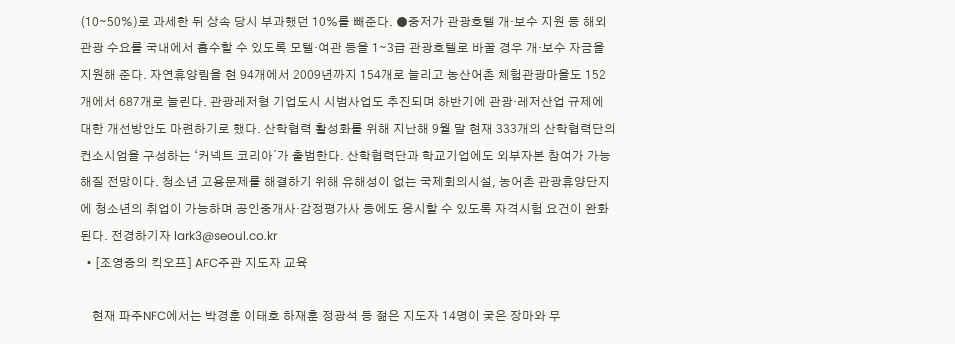(10∼50%)로 과세한 뒤 상속 당시 부과했던 10%를 빼준다. ●중저가 관광호텔 개·보수 지원 등 해외관광 수요를 국내에서 흡수할 수 있도록 모텔·여관 등을 1∼3급 관광호텔로 바꿀 경우 개·보수 자금을 지원해 준다. 자연휴양림을 현 94개에서 2009년까지 154개로 늘리고 농산어촌 체험관광마을도 152개에서 687개로 늘린다. 관광레저형 기업도시 시범사업도 추진되며 하반기에 관광·레저산업 규제에 대한 개선방안도 마련하기로 했다. 산학협력 활성화를 위해 지난해 9월 말 현재 333개의 산학협력단의 컨소시엄을 구성하는 ‘커넥트 코리아´가 출범한다. 산학협력단과 학교기업에도 외부자본 참여가 가능해질 전망이다. 청소년 고용문제를 해결하기 위해 유해성이 없는 국제회의시설, 농어촌 관광휴양단지에 청소년의 취업이 가능하며 공인중개사·감정평가사 등에도 응시할 수 있도록 자격시험 요건이 완화된다. 전경하기자 lark3@seoul.co.kr
  • [조영증의 킥오프] AFC주관 지도자 교육

    현재 파주NFC에서는 박경훈 이태호 하재훈 정광석 등 젊은 지도자 14명이 궂은 장마와 무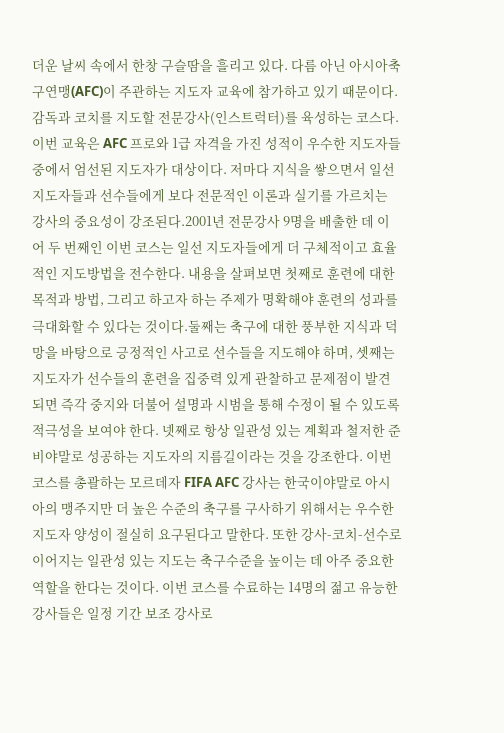더운 날씨 속에서 한창 구슬땀을 흘리고 있다. 다름 아닌 아시아축구연맹(AFC)이 주관하는 지도자 교육에 참가하고 있기 때문이다. 감독과 코치를 지도할 전문강사(인스트럭터)를 육성하는 코스다. 이번 교육은 AFC 프로와 1급 자격을 가진 성적이 우수한 지도자들 중에서 엄선된 지도자가 대상이다. 저마다 지식을 쌓으면서 일선 지도자들과 선수들에게 보다 전문적인 이론과 실기를 가르치는 강사의 중요성이 강조된다.2001년 전문강사 9명을 배출한 데 이어 두 번째인 이번 코스는 일선 지도자들에게 더 구체적이고 효율적인 지도방법을 전수한다. 내용을 살펴보면 첫째로 훈련에 대한 목적과 방법, 그리고 하고자 하는 주제가 명확해야 훈련의 성과를 극대화할 수 있다는 것이다.둘째는 축구에 대한 풍부한 지식과 덕망을 바탕으로 긍정적인 사고로 선수들을 지도해야 하며, 셋째는 지도자가 선수들의 훈련을 집중력 있게 관찰하고 문제점이 발견되면 즉각 중지와 더불어 설명과 시범을 통해 수정이 될 수 있도록 적극성을 보여야 한다. 넷째로 항상 일관성 있는 계획과 철저한 준비야말로 성공하는 지도자의 지름길이라는 것을 강조한다. 이번 코스를 총괄하는 모르데자 FIFA AFC 강사는 한국이야말로 아시아의 맹주지만 더 높은 수준의 축구를 구사하기 위해서는 우수한 지도자 양성이 절실히 요구된다고 말한다. 또한 강사-코치-선수로 이어지는 일관성 있는 지도는 축구수준을 높이는 데 아주 중요한 역할을 한다는 것이다. 이번 코스를 수료하는 14명의 젊고 유능한 강사들은 일정 기간 보조 강사로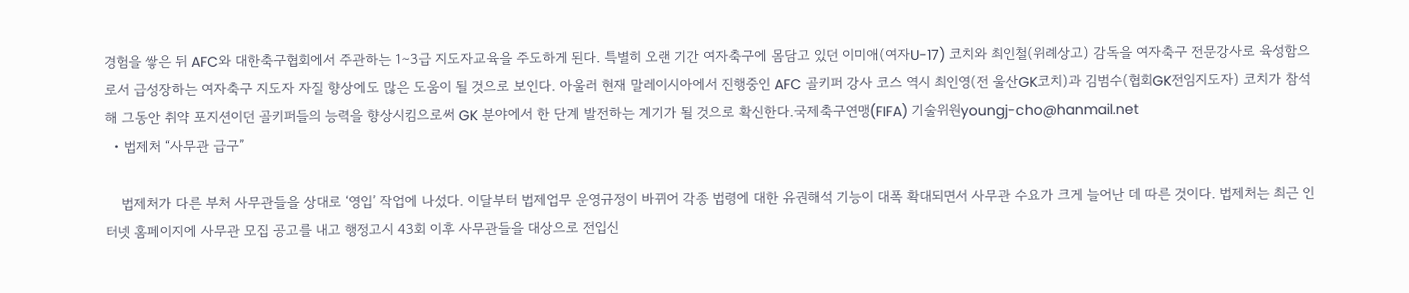경험을 쌓은 뒤 AFC와 대한축구협회에서 주관하는 1∼3급 지도자교육을 주도하게 된다. 특별히 오랜 기간 여자축구에 몸담고 있던 이미애(여자U-17) 코치와 최인철(위례상고) 감독을 여자축구 전문강사로 육성함으로서 급성장하는 여자축구 지도자 자질 향상에도 많은 도움이 될 것으로 보인다. 아울러 현재 말레이시아에서 진행중인 AFC 골키퍼 강사 코스 역시 최인영(전 울산GK코치)과 김범수(협회GK전임지도자) 코치가 참석해 그동안 취약 포지션이던 골키퍼들의 능력을 향상시킴으로써 GK 분야에서 한 단계 발전하는 계기가 될 것으로 확신한다.국제축구연맹(FIFA) 기술위원youngj-cho@hanmail.net
  • 법제처 “사무관 급구”

    법제처가 다른 부처 사무관들을 상대로 ‘영입’ 작업에 나섰다. 이달부터 법제업무 운영규정이 바뀌어 각종 법령에 대한 유권해석 기능이 대폭 확대되면서 사무관 수요가 크게 늘어난 데 따른 것이다. 법제처는 최근 인터넷 홈페이지에 사무관 모집 공고를 내고 행정고시 43회 이후 사무관들을 대상으로 전입신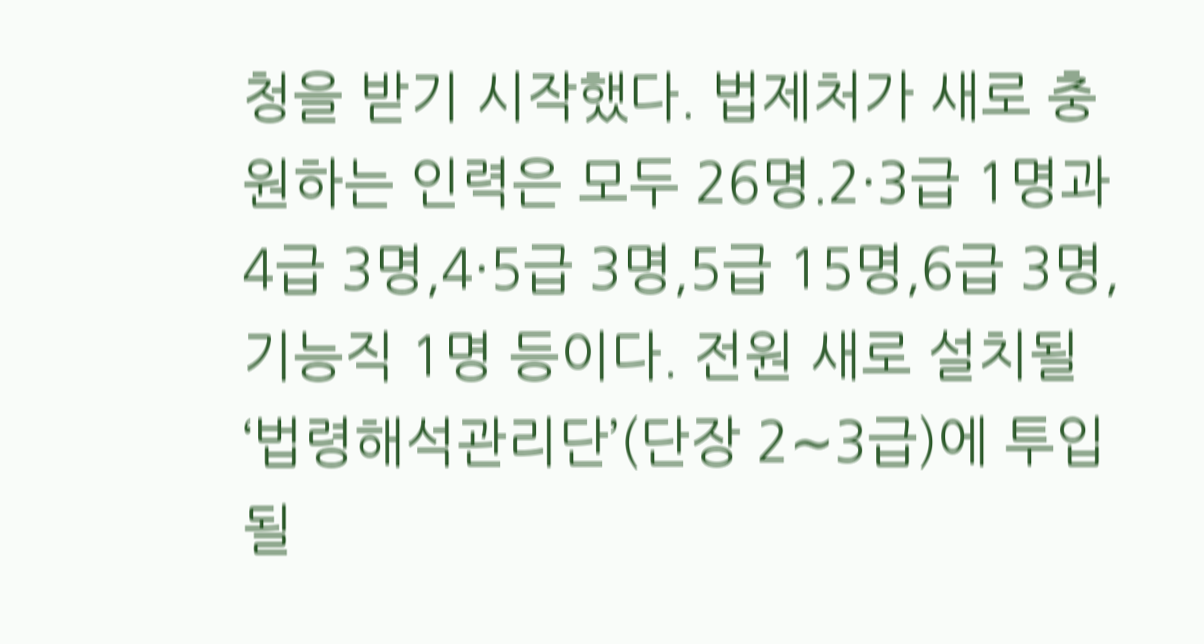청을 받기 시작했다. 법제처가 새로 충원하는 인력은 모두 26명.2·3급 1명과 4급 3명,4·5급 3명,5급 15명,6급 3명, 기능직 1명 등이다. 전원 새로 설치될 ‘법령해석관리단’(단장 2∼3급)에 투입될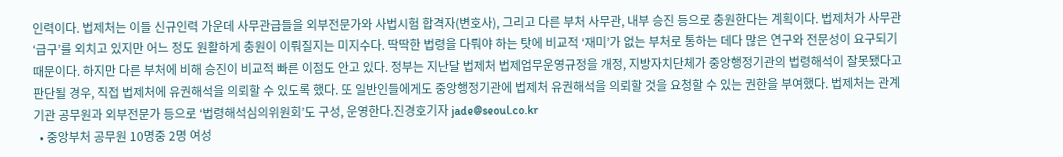인력이다. 법제처는 이들 신규인력 가운데 사무관급들을 외부전문가와 사법시험 합격자(변호사), 그리고 다른 부처 사무관, 내부 승진 등으로 충원한다는 계획이다. 법제처가 사무관 ‘급구’를 외치고 있지만 어느 정도 원활하게 충원이 이뤄질지는 미지수다. 딱딱한 법령을 다뤄야 하는 탓에 비교적 ‘재미’가 없는 부처로 통하는 데다 많은 연구와 전문성이 요구되기 때문이다. 하지만 다른 부처에 비해 승진이 비교적 빠른 이점도 안고 있다. 정부는 지난달 법제처 법제업무운영규정을 개정, 지방자치단체가 중앙행정기관의 법령해석이 잘못됐다고 판단될 경우, 직접 법제처에 유권해석을 의뢰할 수 있도록 했다. 또 일반인들에게도 중앙행정기관에 법제처 유권해석을 의뢰할 것을 요청할 수 있는 권한을 부여했다. 법제처는 관계기관 공무원과 외부전문가 등으로 ‘법령해석심의위원회’도 구성, 운영한다.진경호기자 jade@seoul.co.kr
  • 중앙부처 공무원 10명중 2명 여성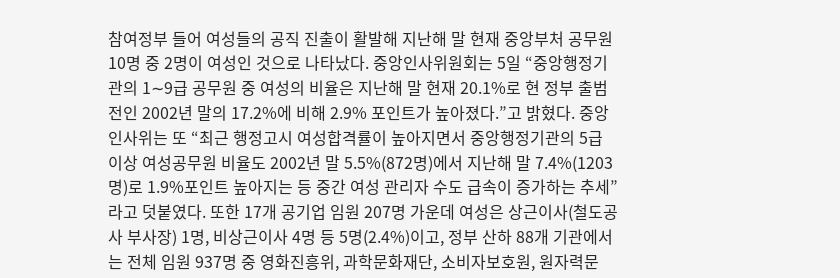참여정부 들어 여성들의 공직 진출이 활발해 지난해 말 현재 중앙부처 공무원 10명 중 2명이 여성인 것으로 나타났다. 중앙인사위원회는 5일 “중앙행정기관의 1∼9급 공무원 중 여성의 비율은 지난해 말 현재 20.1%로 현 정부 출범 전인 2002년 말의 17.2%에 비해 2.9% 포인트가 높아졌다.”고 밝혔다. 중앙인사위는 또 “최근 행정고시 여성합격률이 높아지면서 중앙행정기관의 5급 이상 여성공무원 비율도 2002년 말 5.5%(872명)에서 지난해 말 7.4%(1203명)로 1.9%포인트 높아지는 등 중간 여성 관리자 수도 급속이 증가하는 추세”라고 덧붙였다. 또한 17개 공기업 임원 207명 가운데 여성은 상근이사(철도공사 부사장) 1명, 비상근이사 4명 등 5명(2.4%)이고, 정부 산하 88개 기관에서는 전체 임원 937명 중 영화진흥위, 과학문화재단, 소비자보호원, 원자력문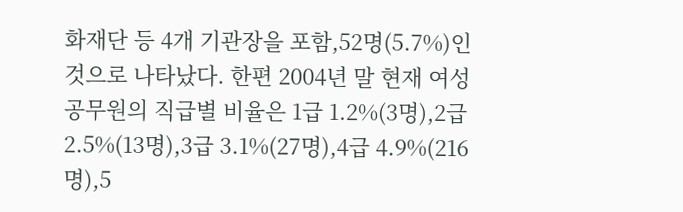화재단 등 4개 기관장을 포함,52명(5.7%)인 것으로 나타났다. 한편 2004년 말 현재 여성공무원의 직급별 비율은 1급 1.2%(3명),2급 2.5%(13명),3급 3.1%(27명),4급 4.9%(216명),5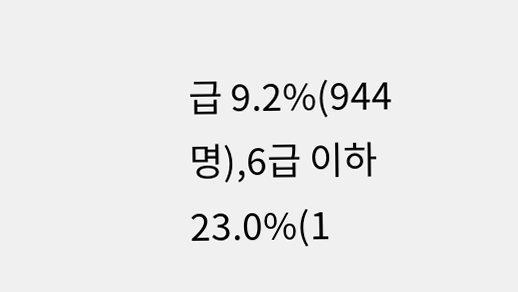급 9.2%(944명),6급 이하 23.0%(1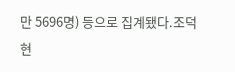만 5696명) 등으로 집계됐다.조덕현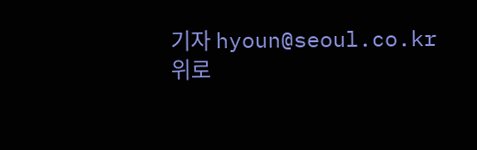기자 hyoun@seoul.co.kr
위로